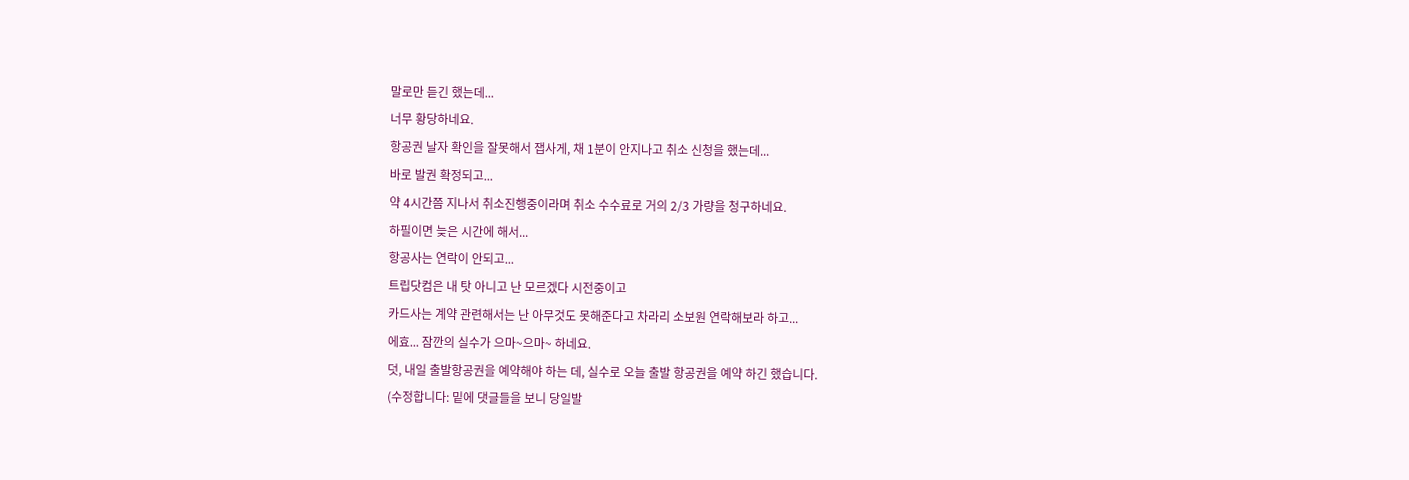말로만 듣긴 했는데...
너무 황당하네요.
항공권 날자 확인을 잘못해서 잽사게, 채 1분이 안지나고 취소 신청을 했는데...
바로 발권 확정되고...
약 4시간쯤 지나서 취소진행중이라며 취소 수수료로 거의 2/3 가량을 청구하네요.
하필이면 늦은 시간에 해서...
항공사는 연락이 안되고...
트립닷컴은 내 탓 아니고 난 모르겠다 시전중이고
카드사는 계약 관련해서는 난 아무것도 못해준다고 차라리 소보원 연락해보라 하고...
에효... 잠깐의 실수가 으마~으마~ 하네요.
덧, 내일 출발항공권을 예약해야 하는 데, 실수로 오늘 출발 항공권을 예약 하긴 했습니다.
(수정합니다: 밑에 댓글들을 보니 당일발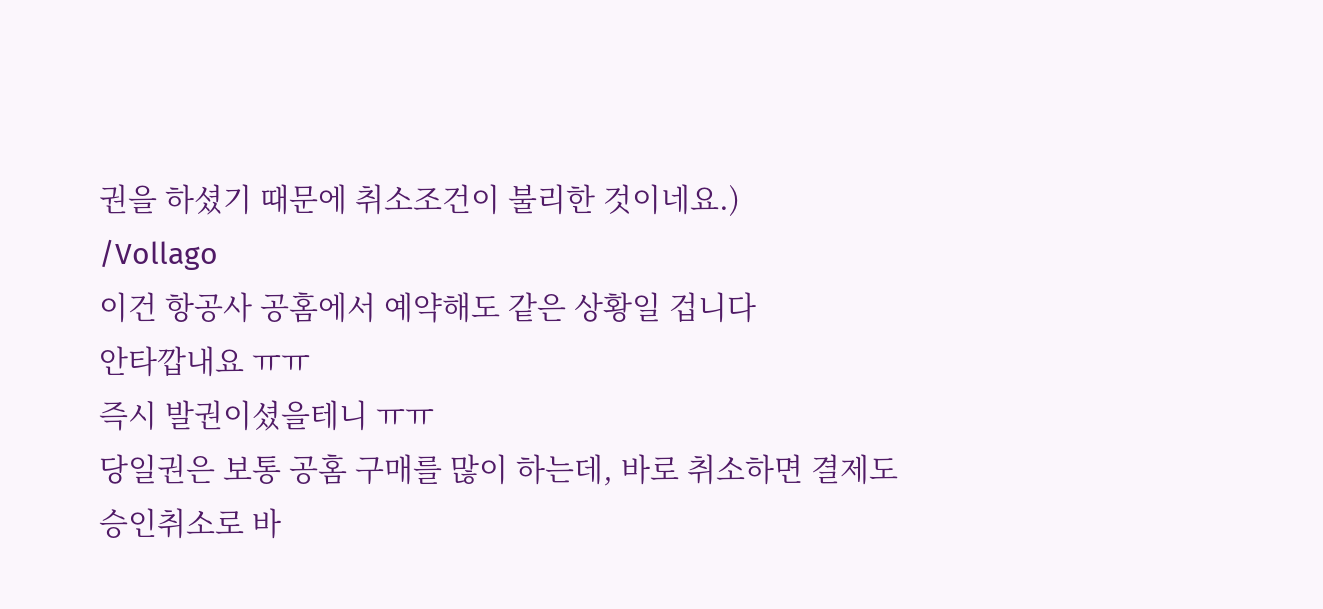권을 하셨기 때문에 취소조건이 불리한 것이네요.)
/Vollago
이건 항공사 공홈에서 예약해도 같은 상황일 겁니다
안타깝내요 ㅠㅠ
즉시 발권이셨을테니 ㅠㅠ
당일권은 보통 공홈 구매를 많이 하는데, 바로 취소하면 결제도 승인취소로 바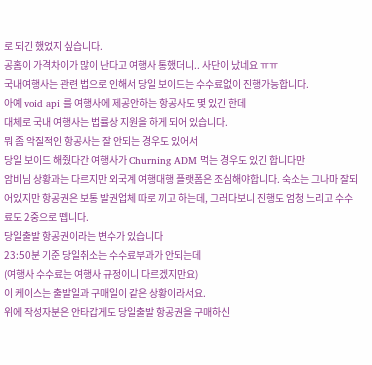로 되긴 했었지 싶습니다.
공홈이 가격차이가 많이 난다고 여행사 통했더니.. 사단이 났네요 ㅠㅠ
국내여행사는 관련 법으로 인해서 당일 보이드는 수수료없이 진행가능합니다.
아예 void api 를 여행사에 제공안하는 항공사도 몇 있긴 한데
대체로 국내 여행사는 법률상 지원을 하게 되어 있습니다.
뭐 좀 악질적인 항공사는 잘 안되는 경우도 있어서
당일 보이드 해줬다간 여행사가 Churning ADM 먹는 경우도 있긴 합니다만
암비님 상황과는 다르지만 외국계 여행대행 플랫폼은 조심해야합니다. 숙소는 그나마 잘되어있지만 항공권은 보통 발권업체 따로 끼고 하는데, 그러다보니 진행도 엄청 느리고 수수료도 2중으로 뗍니다.
당일출발 항공권이라는 변수가 있습니다
23:50분 기준 당일취소는 수수료부과가 안되는데
(여행사 수수료는 여행사 규정이니 다르겠지만요)
이 케이스는 출발일과 구매일이 같은 상황이라서요.
위에 작성자분은 안타갑게도 당일출발 항공권을 구매하신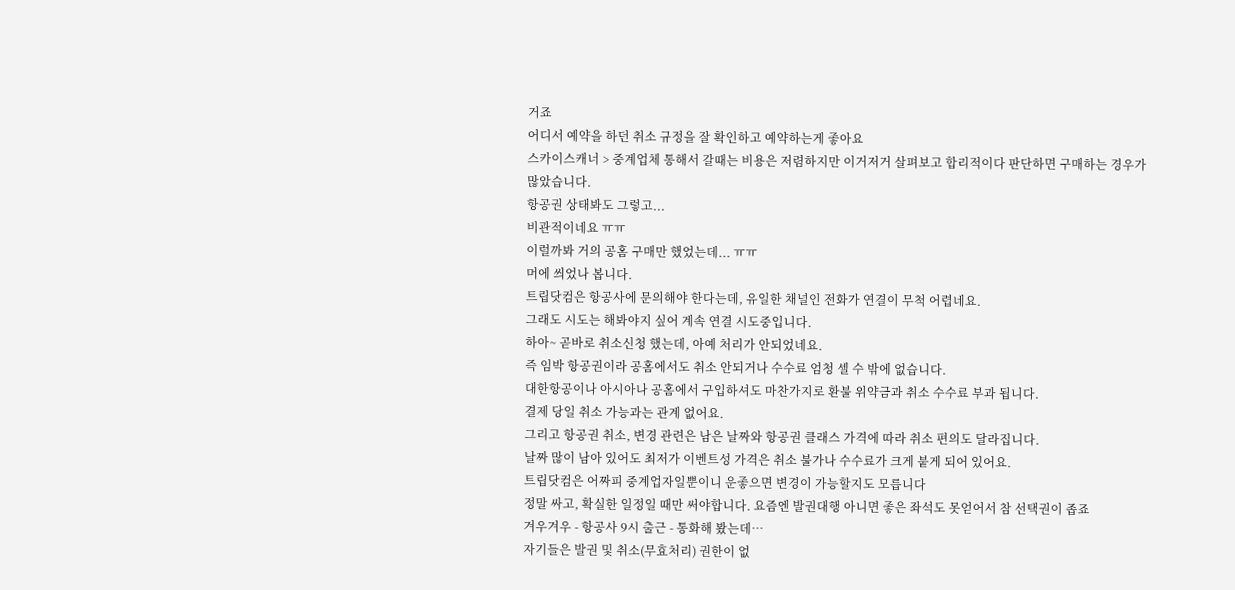거죠
어디서 예약을 하던 취소 규정을 잘 확인하고 예약하는게 좋아요
스카이스캐너 > 중계업체 통해서 갈때는 비용은 저렴하지만 이거저거 살펴보고 합리적이다 판단하면 구매하는 경우가 많았습니다.
항공권 상태봐도 그렇고...
비관적이네요 ㅠㅠ
이럴까봐 거의 공홈 구매만 했었는데... ㅠㅠ
머에 씌었나 봅니다.
트립닷컴은 항공사에 문의해야 한다는데, 유일한 채널인 전화가 연결이 무척 어렵네요.
그래도 시도는 해봐야지 싶어 계속 연결 시도중입니다.
하아~ 곧바로 취소신청 했는데, 아예 처리가 안되었네요.
즉 임박 항공권이라 공홈에서도 취소 안되거나 수수료 엄청 셀 수 밖에 없습니다.
대한항공이나 아시아나 공홈에서 구입하셔도 마찬가지로 환불 위약금과 취소 수수료 부과 됩니다.
결제 당일 취소 가능과는 관계 없어요.
그리고 항공권 취소, 변경 관련은 남은 날짜와 항공권 클래스 가격에 따라 취소 편의도 달라집니다.
날짜 많이 남아 있어도 최저가 이벤트성 가격은 취소 불가나 수수료가 크게 붙게 되어 있어요.
트립닷컴은 어짜피 중계업자일뿐이니 운좋으면 변경이 가능할지도 모릅니다
정말 싸고, 확실한 일정일 때만 써야합니다. 요즘엔 발권대행 아니면 좋은 좌석도 못얻어서 참 선택권이 좁죠
겨우겨우 - 항공사 9시 출근 - 통화해 봤는데…
자기들은 발권 및 취소(무효처리) 권한이 없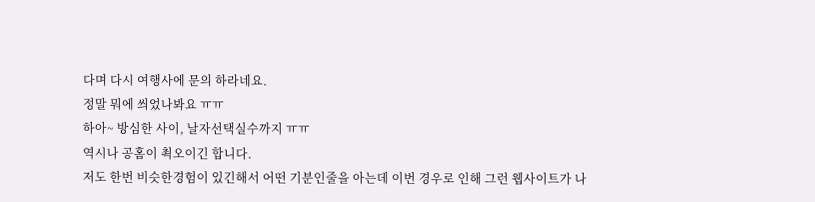다며 다시 여행사에 문의 하라네요.
정말 뭐에 씌었나봐요 ㅠㅠ
하아~ 방심한 사이, 날자선택실수까지 ㅠㅠ
역시나 공홈이 쵝오이긴 합니다.
저도 한번 비슷한경험이 있긴해서 어떤 기분인줄을 아는데 이번 경우로 인해 그런 웹사이트가 나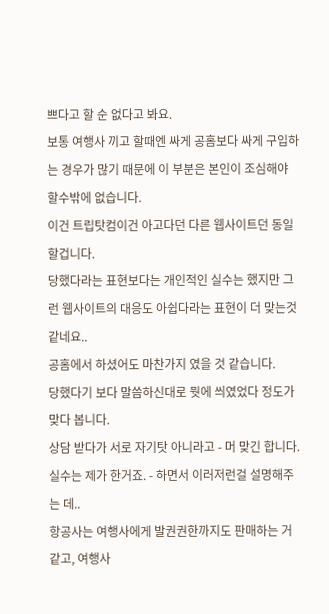쁘다고 할 순 없다고 봐요.
보통 여행사 끼고 할때엔 싸게 공홈보다 싸게 구입하는 경우가 많기 때문에 이 부분은 본인이 조심해야 할수밖에 없습니다.
이건 트립탓컴이건 아고다던 다른 웹사이트던 동일할겁니다.
당했다라는 표현보다는 개인적인 실수는 했지만 그런 웹사이트의 대응도 아쉽다라는 표현이 더 맞는것 같네요..
공홈에서 하셨어도 마찬가지 였을 것 같습니다.
당했다기 보다 말씀하신대로 뭣에 씌였었다 정도가 맞다 봅니다.
상담 받다가 서로 자기탓 아니라고 - 머 맞긴 합니다. 실수는 제가 한거죠. - 하면서 이러저런걸 설명해주는 데..
항공사는 여행사에게 발권권한까지도 판매하는 거 같고, 여행사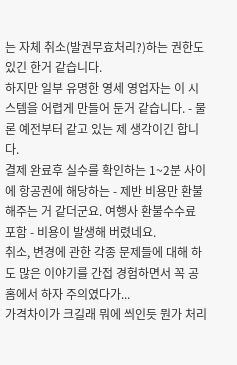는 자체 취소(발권무효처리?)하는 권한도 있긴 한거 같습니다.
하지만 일부 유명한 영세 영업자는 이 시스템을 어렵게 만들어 둔거 같습니다. - 물론 예전부터 같고 있는 제 생각이긴 합니다.
결제 완료후 실수를 확인하는 1~2분 사이에 항공권에 해당하는 - 제반 비용만 환불해주는 거 같더군요. 여행사 환불수수료 포함 - 비용이 발생해 버렸네요.
취소, 변경에 관한 각종 문제들에 대해 하도 많은 이야기를 간접 경험하면서 꼭 공홈에서 하자 주의였다가...
가격차이가 크길래 뭐에 씌인듯 뭔가 처리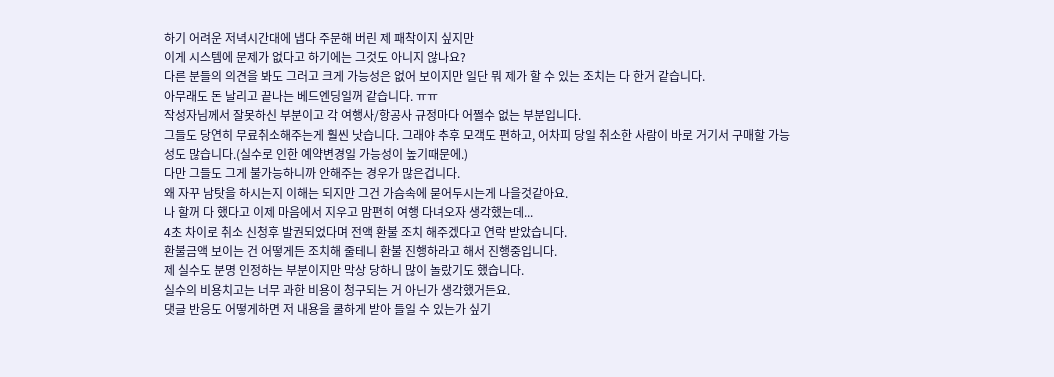하기 어려운 저녁시간대에 냅다 주문해 버린 제 패착이지 싶지만
이게 시스템에 문제가 없다고 하기에는 그것도 아니지 않나요?
다른 분들의 의견을 봐도 그러고 크게 가능성은 없어 보이지만 일단 뭐 제가 할 수 있는 조치는 다 한거 같습니다.
아무래도 돈 날리고 끝나는 베드엔딩일꺼 같습니다. ㅠㅠ
작성자님께서 잘못하신 부분이고 각 여행사/항공사 규정마다 어쩔수 없는 부분입니다.
그들도 당연히 무료취소해주는게 훨씬 낫습니다. 그래야 추후 모객도 편하고, 어차피 당일 취소한 사람이 바로 거기서 구매할 가능성도 많습니다.(실수로 인한 예약변경일 가능성이 높기때문에.)
다만 그들도 그게 불가능하니까 안해주는 경우가 많은겁니다.
왜 자꾸 남탓을 하시는지 이해는 되지만 그건 가슴속에 묻어두시는게 나을것같아요.
나 할꺼 다 했다고 이제 마음에서 지우고 맘편히 여행 다녀오자 생각했는데...
4초 차이로 취소 신청후 발권되었다며 전액 환불 조치 해주겠다고 연락 받았습니다.
환불금액 보이는 건 어떻게든 조치해 줄테니 환불 진행하라고 해서 진행중입니다.
제 실수도 분명 인정하는 부분이지만 막상 당하니 많이 놀랐기도 했습니다.
실수의 비용치고는 너무 과한 비용이 청구되는 거 아닌가 생각했거든요.
댓글 반응도 어떻게하면 저 내용을 쿨하게 받아 들일 수 있는가 싶기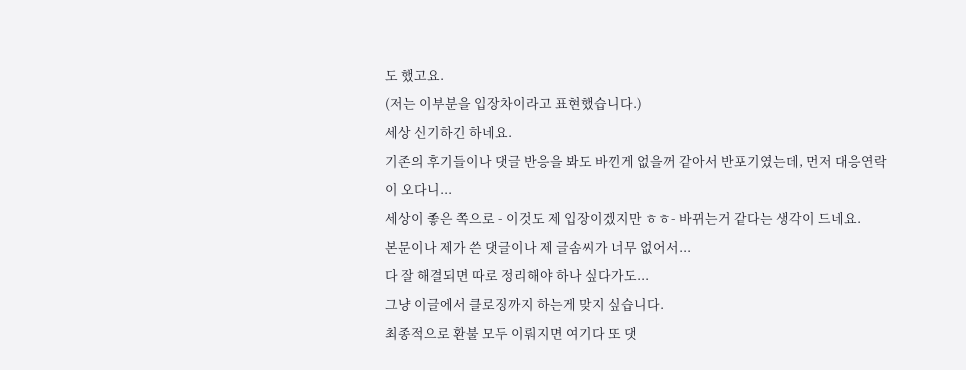도 했고요.
(저는 이부분을 입장차이라고 표현했습니다.)
세상 신기하긴 하네요.
기존의 후기들이나 댓글 반응을 봐도 바낀게 없을꺼 같아서 반포기였는데, 먼저 대응연락이 오다니...
세상이 좋은 쪽으로 - 이것도 제 입장이겠지만 ㅎㅎ- 바뀌는거 같다는 생각이 드네요.
본문이나 제가 쓴 댓글이나 제 글솜씨가 너무 없어서...
다 잘 해결되면 따로 정리해야 하나 싶다가도...
그냥 이글에서 클로징까지 하는게 맞지 싶습니다.
최종적으로 환불 모두 이뤄지면 여기다 또 댓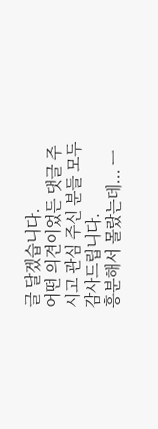글 달겠습니다.
어떤 의견이었든 댓글 주시고 관심 주신 분들 모두 감사드립니다.
흥분해서 몰랐는데... ㅡ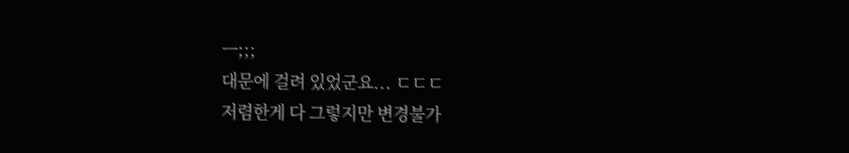ㅡ;;;
대문에 걸려 있었군요... ㄷㄷㄷ
저렴한게 다 그렇지만 변경불가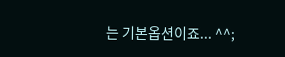는 기본옵션이죠... ^^;